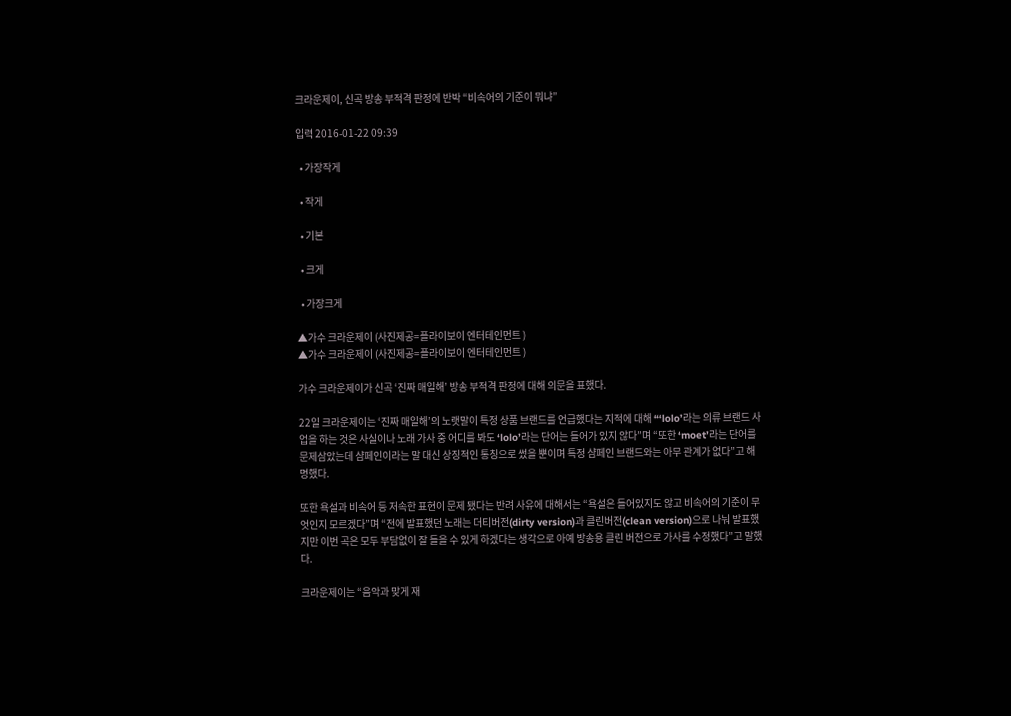크라운제이, 신곡 방송 부적격 판정에 반박 “비속어의 기준이 뭐냐”

입력 2016-01-22 09:39

  • 가장작게

  • 작게

  • 기본

  • 크게

  • 가장크게

▲가수 크라운제이 (사진제공=플라이보이 엔터테인먼트 )
▲가수 크라운제이 (사진제공=플라이보이 엔터테인먼트 )

가수 크라운제이가 신곡 ‘진짜 매일해’ 방송 부적격 판정에 대해 의문을 표했다.

22일 크라운제이는 ‘진짜 매일해’의 노랫말이 특정 상품 브랜드를 언급했다는 지적에 대해 “‘lolo’라는 의류 브랜드 사업을 하는 것은 사실이나 노래 가사 중 어디를 봐도 ‘lolo’라는 단어는 들어가 있지 않다”며 “또한 ‘moet’라는 단어를 문제삼았는데 샴페인이라는 말 대신 상징적인 통칭으로 썼을 뿐이며 특정 샴페인 브랜드와는 아무 관계가 없다”고 해명했다.

또한 욕설과 비속어 등 저속한 표현이 문제 됐다는 반려 사유에 대해서는 “욕설은 들어있지도 않고 비속어의 기준이 무엇인지 모르겠다”며 “전에 발표했던 노래는 더티버전(dirty version)과 클린버전(clean version)으로 나눠 발표했지만 이번 곡은 모두 부담없이 잘 들을 수 있게 하겠다는 생각으로 아예 방송용 클린 버전으로 가사를 수정했다”고 말했다.

크라운제이는 “음악과 맞게 재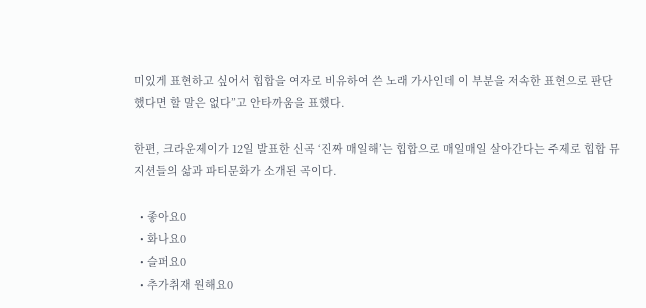미있게 표현하고 싶어서 힙합을 여자로 비유하여 쓴 노래 가사인데 이 부분을 저속한 표현으로 판단했다면 할 말은 없다”고 안타까움을 표했다.

한편, 크라운제이가 12일 발표한 신곡 ‘진짜 매일해’는 힙합으로 매일매일 살아간다는 주제로 힙합 뮤지션들의 삶과 파티문화가 소개된 곡이다.

  • 좋아요0
  • 화나요0
  • 슬퍼요0
  • 추가취재 원해요0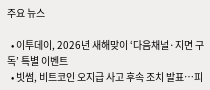주요 뉴스

  • 이투데이, 2026년 새해맞이 ‘다음채널·지면 구독’ 특별 이벤트
  • 빗썸, 비트코인 오지급 사고 후속 조치 발표…피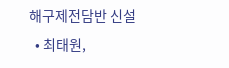해구제전담반 신설
  • 최태원,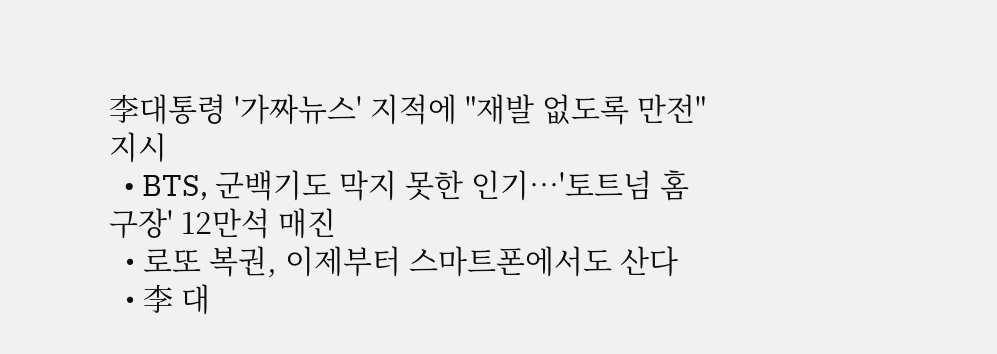李대통령 '가짜뉴스' 지적에 "재발 없도록 만전" 지시
  • BTS, 군백기도 막지 못한 인기⋯'토트넘 홈구장' 12만석 매진
  • 로또 복권, 이제부터 스마트폰에서도 산다
  • 李 대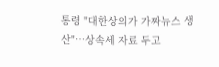통령 "대한상의가 가짜뉴스 생산"…상속세 자료 두고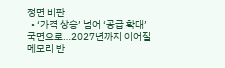정면 비판
  • ‘가격 상승’ 넘어 ‘공급 확대’ 국면으로…2027년까지 이어질 메모리 반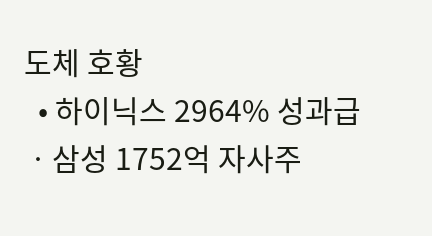도체 호황
  • 하이닉스 2964% 성과급ㆍ삼성 1752억 자사주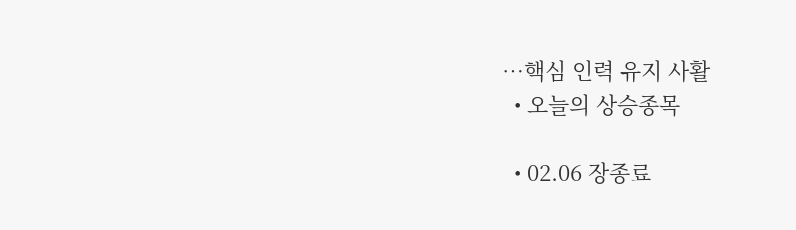⋯핵심 인력 유지 사활
  • 오늘의 상승종목

  • 02.06 장종료